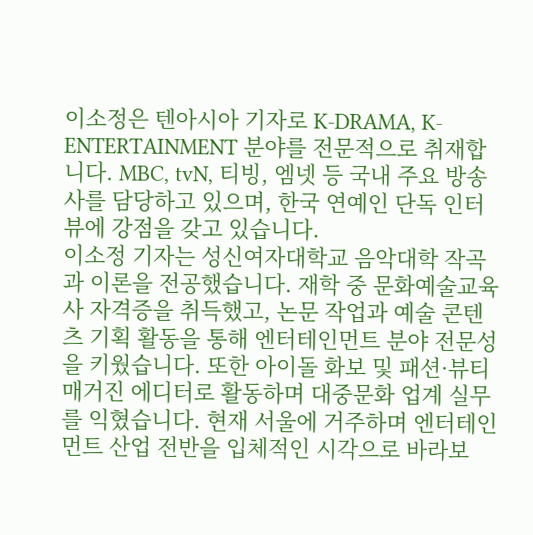이소정은 텐아시아 기자로 K-DRAMA, K-ENTERTAINMENT 분야를 전문적으로 취재합니다. MBC, tvN, 티빙, 엠넷 등 국내 주요 방송사를 담당하고 있으며, 한국 연예인 단독 인터뷰에 강점을 갖고 있습니다.
이소정 기자는 성신여자대학교 음악대학 작곡과 이론을 전공했습니다. 재학 중 문화예술교육사 자격증을 취득했고, 논문 작업과 예술 콘텐츠 기획 활동을 통해 엔터테인먼트 분야 전문성을 키웠습니다. 또한 아이돌 화보 및 패션·뷰티 매거진 에디터로 활동하며 대중문화 업계 실무를 익혔습니다. 현재 서울에 거주하며 엔터테인먼트 산업 전반을 입체적인 시각으로 바라보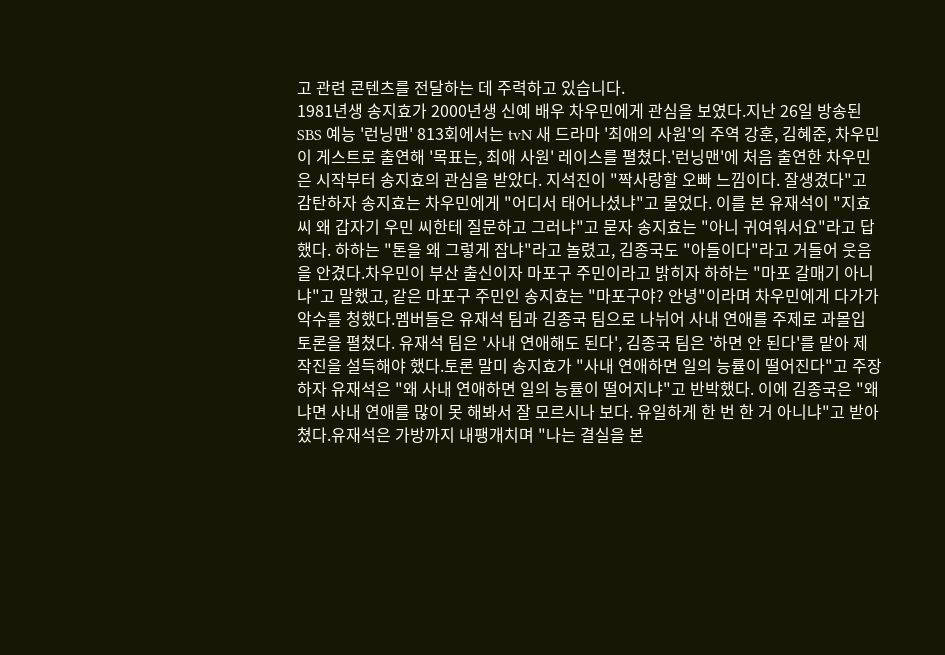고 관련 콘텐츠를 전달하는 데 주력하고 있습니다.
1981년생 송지효가 2000년생 신예 배우 차우민에게 관심을 보였다.지난 26일 방송된 SBS 예능 '런닝맨' 813회에서는 tvN 새 드라마 '최애의 사원'의 주역 강훈, 김혜준, 차우민이 게스트로 출연해 '목표는, 최애 사원' 레이스를 펼쳤다.'런닝맨'에 처음 출연한 차우민은 시작부터 송지효의 관심을 받았다. 지석진이 "짝사랑할 오빠 느낌이다. 잘생겼다"고 감탄하자 송지효는 차우민에게 "어디서 태어나셨냐"고 물었다. 이를 본 유재석이 "지효 씨 왜 갑자기 우민 씨한테 질문하고 그러냐"고 묻자 송지효는 "아니 귀여워서요"라고 답했다. 하하는 "톤을 왜 그렇게 잡냐"라고 놀렸고, 김종국도 "아들이다"라고 거들어 웃음을 안겼다.차우민이 부산 출신이자 마포구 주민이라고 밝히자 하하는 "마포 갈매기 아니냐"고 말했고, 같은 마포구 주민인 송지효는 "마포구야? 안녕"이라며 차우민에게 다가가 악수를 청했다.멤버들은 유재석 팀과 김종국 팀으로 나뉘어 사내 연애를 주제로 과몰입 토론을 펼쳤다. 유재석 팀은 '사내 연애해도 된다', 김종국 팀은 '하면 안 된다'를 맡아 제작진을 설득해야 했다.토론 말미 송지효가 "사내 연애하면 일의 능률이 떨어진다"고 주장하자 유재석은 "왜 사내 연애하면 일의 능률이 떨어지냐"고 반박했다. 이에 김종국은 "왜냐면 사내 연애를 많이 못 해봐서 잘 모르시나 보다. 유일하게 한 번 한 거 아니냐"고 받아쳤다.유재석은 가방까지 내팽개치며 "나는 결실을 본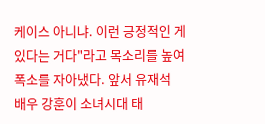케이스 아니냐. 이런 긍정적인 게 있다는 거다"라고 목소리를 높여 폭소를 자아냈다. 앞서 유재석
배우 강훈이 소녀시대 태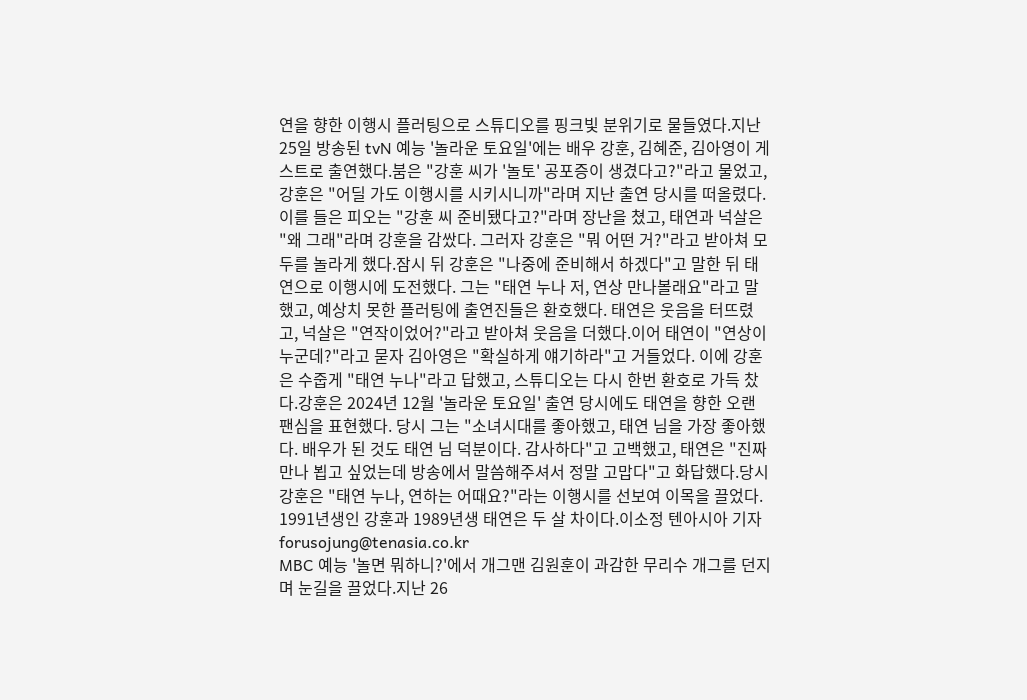연을 향한 이행시 플러팅으로 스튜디오를 핑크빛 분위기로 물들였다.지난 25일 방송된 tvN 예능 '놀라운 토요일'에는 배우 강훈, 김혜준, 김아영이 게스트로 출연했다.붐은 "강훈 씨가 '놀토' 공포증이 생겼다고?"라고 물었고, 강훈은 "어딜 가도 이행시를 시키시니까"라며 지난 출연 당시를 떠올렸다. 이를 들은 피오는 "강훈 씨 준비됐다고?"라며 장난을 쳤고, 태연과 넉살은 "왜 그래"라며 강훈을 감쌌다. 그러자 강훈은 "뭐 어떤 거?"라고 받아쳐 모두를 놀라게 했다.잠시 뒤 강훈은 "나중에 준비해서 하겠다"고 말한 뒤 태연으로 이행시에 도전했다. 그는 "태연 누나 저, 연상 만나볼래요"라고 말했고, 예상치 못한 플러팅에 출연진들은 환호했다. 태연은 웃음을 터뜨렸고, 넉살은 "연작이었어?"라고 받아쳐 웃음을 더했다.이어 태연이 "연상이 누군데?"라고 묻자 김아영은 "확실하게 얘기하라"고 거들었다. 이에 강훈은 수줍게 "태연 누나"라고 답했고, 스튜디오는 다시 한번 환호로 가득 찼다.강훈은 2024년 12월 '놀라운 토요일' 출연 당시에도 태연을 향한 오랜 팬심을 표현했다. 당시 그는 "소녀시대를 좋아했고, 태연 님을 가장 좋아했다. 배우가 된 것도 태연 님 덕분이다. 감사하다"고 고백했고, 태연은 "진짜 만나 뵙고 싶었는데 방송에서 말씀해주셔서 정말 고맙다"고 화답했다.당시 강훈은 "태연 누나, 연하는 어때요?"라는 이행시를 선보여 이목을 끌었다. 1991년생인 강훈과 1989년생 태연은 두 살 차이다.이소정 텐아시아 기자 forusojung@tenasia.co.kr
MBC 예능 '놀면 뭐하니?'에서 개그맨 김원훈이 과감한 무리수 개그를 던지며 눈길을 끌었다.지난 26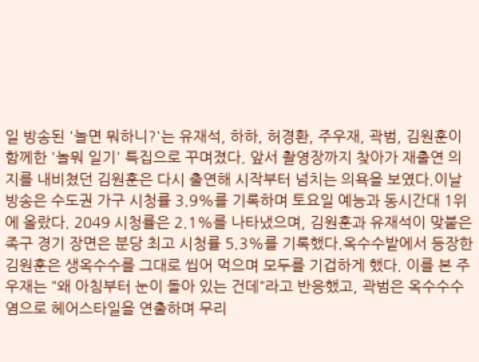일 방송된 '놀면 뭐하니?'는 유재석, 하하, 허경환, 주우재, 곽범, 김원훈이 함께한 '놀뭐 일기' 특집으로 꾸며졌다. 앞서 촬영장까지 찾아가 재출연 의지를 내비쳤던 김원훈은 다시 출연해 시작부터 넘치는 의욕을 보였다.이날 방송은 수도권 가구 시청률 3.9%를 기록하며 토요일 예능과 동시간대 1위에 올랐다. 2049 시청률은 2.1%를 나타냈으며, 김원훈과 유재석이 맞붙은 족구 경기 장면은 분당 최고 시청률 5.3%를 기록했다.옥수수밭에서 등장한 김원훈은 생옥수수를 그대로 씹어 먹으며 모두를 기겁하게 했다. 이를 본 주우재는 "왜 아침부터 눈이 돌아 있는 건데"라고 반응했고, 곽범은 옥수수수염으로 헤어스타일을 연출하며 무리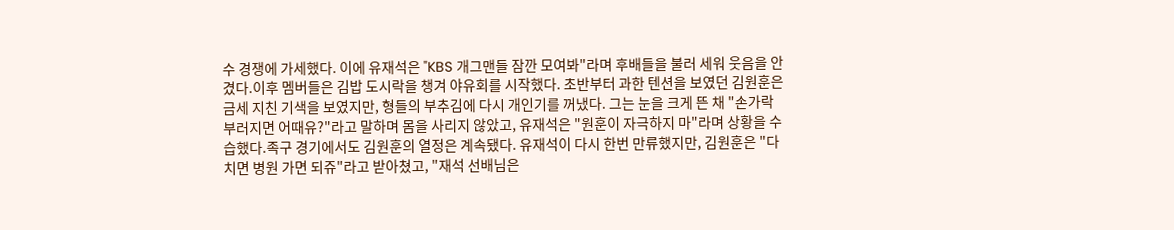수 경쟁에 가세했다. 이에 유재석은 "KBS 개그맨들 잠깐 모여봐"라며 후배들을 불러 세워 웃음을 안겼다.이후 멤버들은 김밥 도시락을 챙겨 야유회를 시작했다. 초반부터 과한 텐션을 보였던 김원훈은 금세 지친 기색을 보였지만, 형들의 부추김에 다시 개인기를 꺼냈다. 그는 눈을 크게 뜬 채 "손가락 부러지면 어때유?"라고 말하며 몸을 사리지 않았고, 유재석은 "원훈이 자극하지 마"라며 상황을 수습했다.족구 경기에서도 김원훈의 열정은 계속됐다. 유재석이 다시 한번 만류했지만, 김원훈은 "다치면 병원 가면 되쥬"라고 받아쳤고, "재석 선배님은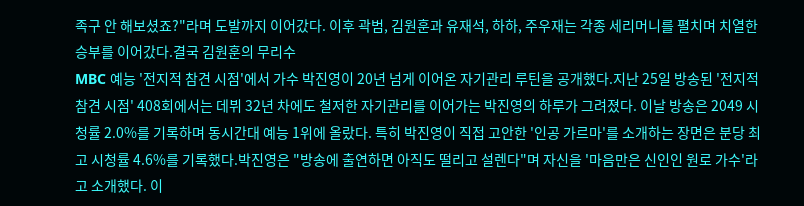족구 안 해보셨죠?"라며 도발까지 이어갔다. 이후 곽범, 김원훈과 유재석, 하하, 주우재는 각종 세리머니를 펼치며 치열한 승부를 이어갔다.결국 김원훈의 무리수
MBC 예능 '전지적 참견 시점'에서 가수 박진영이 20년 넘게 이어온 자기관리 루틴을 공개했다.지난 25일 방송된 '전지적 참견 시점' 408회에서는 데뷔 32년 차에도 철저한 자기관리를 이어가는 박진영의 하루가 그려졌다. 이날 방송은 2049 시청률 2.0%를 기록하며 동시간대 예능 1위에 올랐다. 특히 박진영이 직접 고안한 '인공 가르마'를 소개하는 장면은 분당 최고 시청률 4.6%를 기록했다.박진영은 "방송에 출연하면 아직도 떨리고 설렌다"며 자신을 '마음만은 신인인 원로 가수'라고 소개했다. 이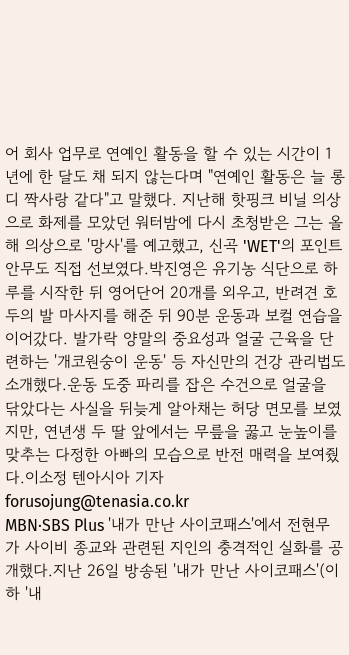어 회사 업무로 연예인 활동을 할 수 있는 시간이 1년에 한 달도 채 되지 않는다며 "연예인 활동은 늘 롱디 짝사랑 같다"고 말했다. 지난해 핫핑크 비닐 의상으로 화제를 모았던 워터밤에 다시 초청받은 그는 올해 의상으로 '망사'를 예고했고, 신곡 'WET'의 포인트 안무도 직접 선보였다.박진영은 유기농 식단으로 하루를 시작한 뒤 영어단어 20개를 외우고, 반려견 호두의 발 마사지를 해준 뒤 90분 운동과 보컬 연습을 이어갔다. 발가락 양말의 중요성과 얼굴 근육을 단련하는 '개코원숭이 운동' 등 자신만의 건강 관리법도 소개했다.운동 도중 파리를 잡은 수건으로 얼굴을 닦았다는 사실을 뒤늦게 알아채는 허당 면모를 보였지만, 연년생 두 딸 앞에서는 무릎을 꿇고 눈높이를 맞추는 다정한 아빠의 모습으로 반전 매력을 보여줬다.이소정 텐아시아 기자 forusojung@tenasia.co.kr
MBN·SBS Plus '내가 만난 사이코패스'에서 전현무가 사이비 종교와 관련된 지인의 충격적인 실화를 공개했다.지난 26일 방송된 '내가 만난 사이코패스'(이하 '내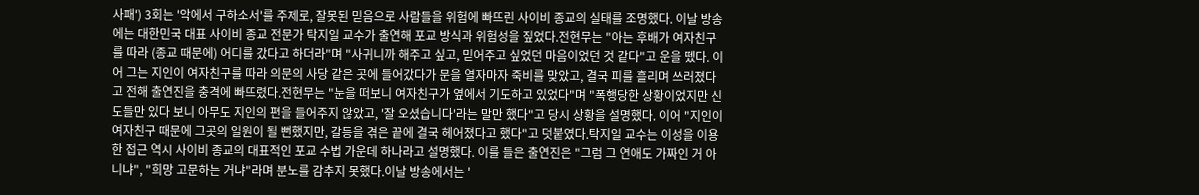사패') 3회는 '악에서 구하소서'를 주제로, 잘못된 믿음으로 사람들을 위험에 빠뜨린 사이비 종교의 실태를 조명했다. 이날 방송에는 대한민국 대표 사이비 종교 전문가 탁지일 교수가 출연해 포교 방식과 위험성을 짚었다.전현무는 "아는 후배가 여자친구를 따라 (종교 때문에) 어디를 갔다고 하더라"며 "사귀니까 해주고 싶고, 믿어주고 싶었던 마음이었던 것 같다"고 운을 뗐다. 이어 그는 지인이 여자친구를 따라 의문의 사당 같은 곳에 들어갔다가 문을 열자마자 죽비를 맞았고, 결국 피를 흘리며 쓰러졌다고 전해 출연진을 충격에 빠뜨렸다.전현무는 "눈을 떠보니 여자친구가 옆에서 기도하고 있었다"며 "폭행당한 상황이었지만 신도들만 있다 보니 아무도 지인의 편을 들어주지 않았고, '잘 오셨습니다'라는 말만 했다"고 당시 상황을 설명했다. 이어 "지인이 여자친구 때문에 그곳의 일원이 될 뻔했지만, 갈등을 겪은 끝에 결국 헤어졌다고 했다"고 덧붙였다.탁지일 교수는 이성을 이용한 접근 역시 사이비 종교의 대표적인 포교 수법 가운데 하나라고 설명했다. 이를 들은 출연진은 "그럼 그 연애도 가짜인 거 아니냐", "희망 고문하는 거냐"라며 분노를 감추지 못했다.이날 방송에서는 '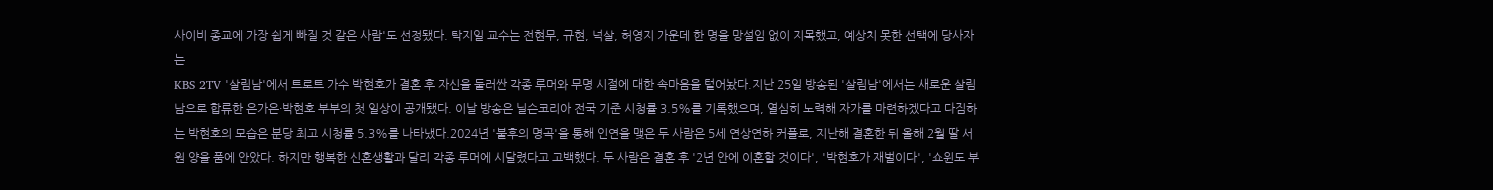사이비 종교에 가장 쉽게 빠질 것 같은 사람'도 선정됐다. 탁지일 교수는 전현무, 규현, 넉살, 허영지 가운데 한 명을 망설임 없이 지목했고, 예상치 못한 선택에 당사자는
KBS 2TV '살림남'에서 트로트 가수 박현호가 결혼 후 자신을 둘러싼 각종 루머와 무명 시절에 대한 속마음을 털어놨다.지난 25일 방송된 '살림남'에서는 새로운 살림남으로 합류한 은가은·박현호 부부의 첫 일상이 공개됐다. 이날 방송은 닐슨코리아 전국 기준 시청률 3.5%를 기록했으며, 열심히 노력해 자가를 마련하겠다고 다짐하는 박현호의 모습은 분당 최고 시청률 5.3%를 나타냈다.2024년 '불후의 명곡'을 통해 인연을 맺은 두 사람은 5세 연상연하 커플로, 지난해 결혼한 뒤 올해 2월 딸 서원 양을 품에 안았다. 하지만 행복한 신혼생활과 달리 각종 루머에 시달렸다고 고백했다. 두 사람은 결혼 후 '2년 안에 이혼할 것이다', '박현호가 재벌이다', '쇼윈도 부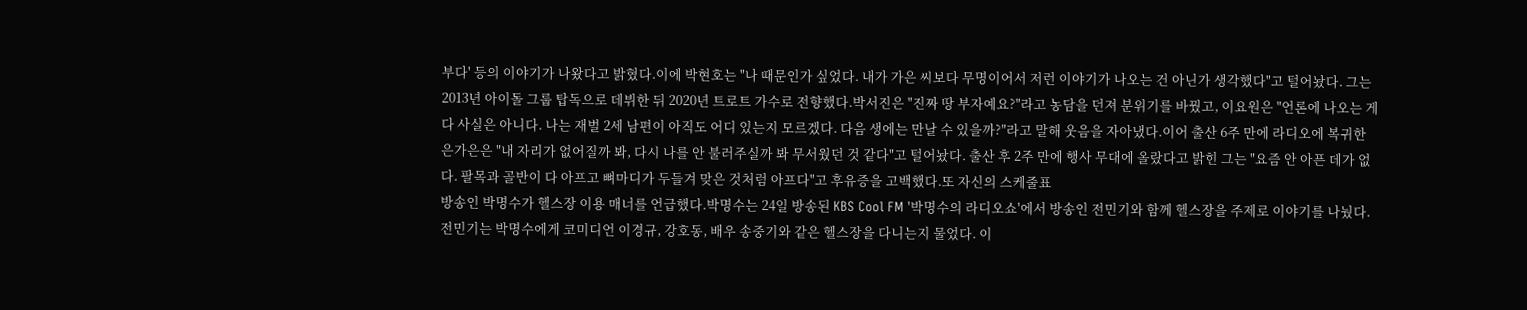부다' 등의 이야기가 나왔다고 밝혔다.이에 박현호는 "나 때문인가 싶었다. 내가 가은 씨보다 무명이어서 저런 이야기가 나오는 건 아닌가 생각했다"고 털어놨다. 그는 2013년 아이돌 그룹 탑독으로 데뷔한 뒤 2020년 트로트 가수로 전향했다.박서진은 "진짜 땅 부자예요?"라고 농담을 던져 분위기를 바꿨고, 이요원은 "언론에 나오는 게 다 사실은 아니다. 나는 재벌 2세 남편이 아직도 어디 있는지 모르겠다. 다음 생에는 만날 수 있을까?"라고 말해 웃음을 자아냈다.이어 출산 6주 만에 라디오에 복귀한 은가은은 "내 자리가 없어질까 봐, 다시 나를 안 불러주실까 봐 무서웠던 것 같다"고 털어놨다. 출산 후 2주 만에 행사 무대에 올랐다고 밝힌 그는 "요즘 안 아픈 데가 없다. 팔목과 골반이 다 아프고 뼈마디가 두들겨 맞은 것처럼 아프다"고 후유증을 고백했다.또 자신의 스케줄표
방송인 박명수가 헬스장 이용 매너를 언급했다.박명수는 24일 방송된 KBS Cool FM '박명수의 라디오쇼'에서 방송인 전민기와 함께 헬스장을 주제로 이야기를 나눴다.전민기는 박명수에게 코미디언 이경규, 강호동, 배우 송중기와 같은 헬스장을 다니는지 물었다. 이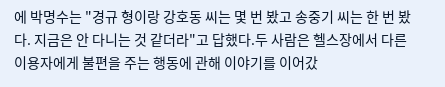에 박명수는 "경규 형이랑 강호동 씨는 몇 번 봤고 송중기 씨는 한 번 봤다. 지금은 안 다니는 것 같더라"고 답했다.두 사람은 헬스장에서 다른 이용자에게 불편을 주는 행동에 관해 이야기를 이어갔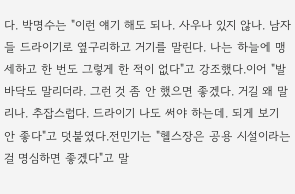다. 박명수는 "이런 얘기 해도 되나. 사우나 있지 않나. 남자들 드라이기로 옆구리하고 거기를 말린다. 나는 하늘에 맹세하고 한 번도 그렇게 한 적이 없다"고 강조했다.이어 "발바닥도 말리더라. 그런 것 좀 안 했으면 좋겠다. 거길 왜 말리나. 추잡스럽다. 드라이기 나도 써야 하는데. 되게 보기 안 좋다"고 덧붙였다.전민기는 "헬스장은 공용 시설이라는 걸 명심하면 좋겠다"고 말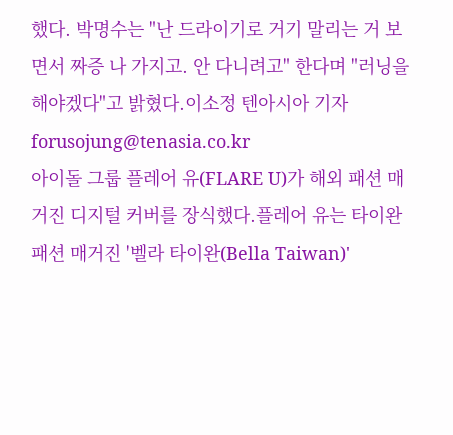했다. 박명수는 "난 드라이기로 거기 말리는 거 보면서 짜증 나 가지고. 안 다니려고" 한다며 "러닝을 해야겠다"고 밝혔다.이소정 텐아시아 기자 forusojung@tenasia.co.kr
아이돌 그룹 플레어 유(FLARE U)가 해외 패션 매거진 디지털 커버를 장식했다.플레어 유는 타이완 패션 매거진 '벨라 타이완(Bella Taiwan)'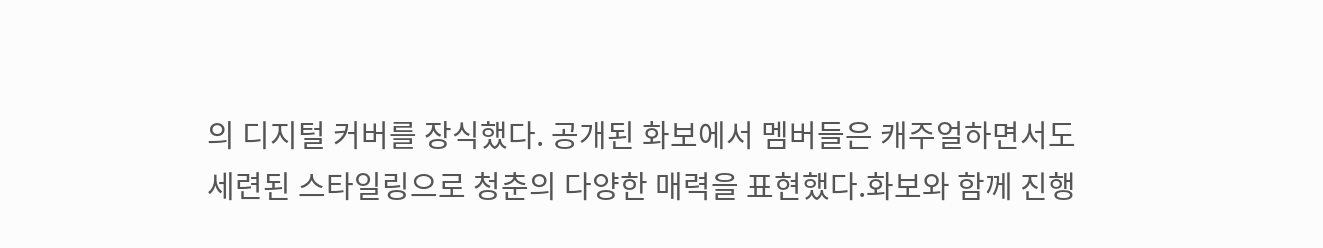의 디지털 커버를 장식했다. 공개된 화보에서 멤버들은 캐주얼하면서도 세련된 스타일링으로 청춘의 다양한 매력을 표현했다.화보와 함께 진행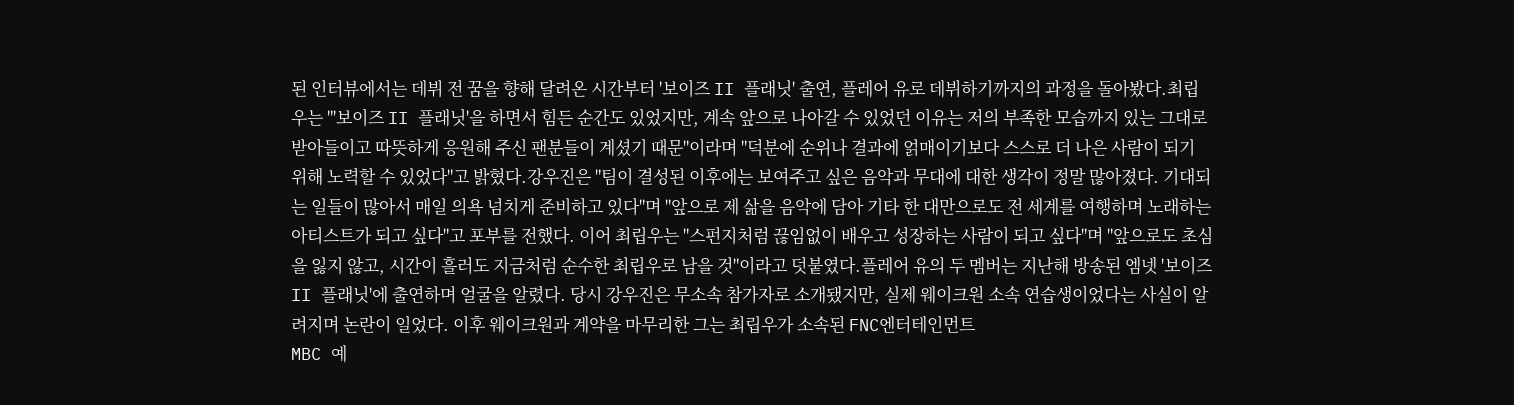된 인터뷰에서는 데뷔 전 꿈을 향해 달려온 시간부터 '보이즈 II 플래닛' 출연, 플레어 유로 데뷔하기까지의 과정을 돌아봤다.최립우는 "'보이즈 II 플래닛'을 하면서 힘든 순간도 있었지만, 계속 앞으로 나아갈 수 있었던 이유는 저의 부족한 모습까지 있는 그대로 받아들이고 따뜻하게 응원해 주신 팬분들이 계셨기 때문"이라며 "덕분에 순위나 결과에 얽매이기보다 스스로 더 나은 사람이 되기 위해 노력할 수 있었다"고 밝혔다.강우진은 "팀이 결성된 이후에는 보여주고 싶은 음악과 무대에 대한 생각이 정말 많아졌다. 기대되는 일들이 많아서 매일 의욕 넘치게 준비하고 있다"며 "앞으로 제 삶을 음악에 담아 기타 한 대만으로도 전 세계를 여행하며 노래하는 아티스트가 되고 싶다"고 포부를 전했다. 이어 최립우는 "스펀지처럼 끊임없이 배우고 성장하는 사람이 되고 싶다"며 "앞으로도 초심을 잃지 않고, 시간이 흘러도 지금처럼 순수한 최립우로 남을 것"이라고 덧붙였다.플레어 유의 두 멤버는 지난해 방송된 엠넷 '보이즈 II 플래닛'에 출연하며 얼굴을 알렸다. 당시 강우진은 무소속 참가자로 소개됐지만, 실제 웨이크원 소속 연습생이었다는 사실이 알려지며 논란이 일었다. 이후 웨이크원과 계약을 마무리한 그는 최립우가 소속된 FNC엔터테인먼트
MBC 예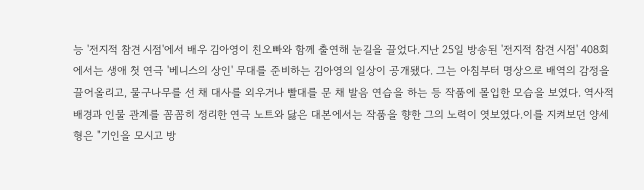능 '전지적 참견 시점'에서 배우 김아영이 친오빠와 함께 출연해 눈길을 끌었다.지난 25일 방송된 '전지적 참견 시점' 408회에서는 생애 첫 연극 '베니스의 상인' 무대를 준비하는 김아영의 일상이 공개됐다. 그는 아침부터 명상으로 배역의 감정을 끌어올리고, 물구나무를 선 채 대사를 외우거나 빨대를 문 채 발음 연습을 하는 등 작품에 몰입한 모습을 보였다. 역사적 배경과 인물 관계를 꼼꼼히 정리한 연극 노트와 닳은 대본에서는 작품을 향한 그의 노력이 엿보였다.이를 지켜보던 양세형은 "기인을 모시고 방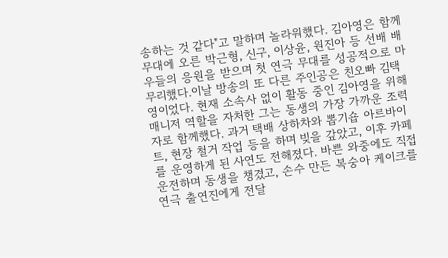송하는 것 같다"고 말하며 놀라워했다. 김아영은 함께 무대에 오른 박근형, 신구, 이상윤, 원진아 등 선배 배우들의 응원을 받으며 첫 연극 무대를 성공적으로 마무리했다.이날 방송의 또 다른 주인공은 친오빠 김택영이었다. 현재 소속사 없이 활동 중인 김아영을 위해 매니저 역할을 자처한 그는 동생의 가장 가까운 조력자로 함께했다. 과거 택배 상하차와 뽑기숍 아르바이트, 현장 철거 작업 등을 하며 빚을 갚았고, 이후 카페를 운영하게 된 사연도 전해졌다. 바쁜 와중에도 직접 운전하며 동생을 챙겼고, 손수 만든 복숭아 케이크를 연극 출연진에게 전달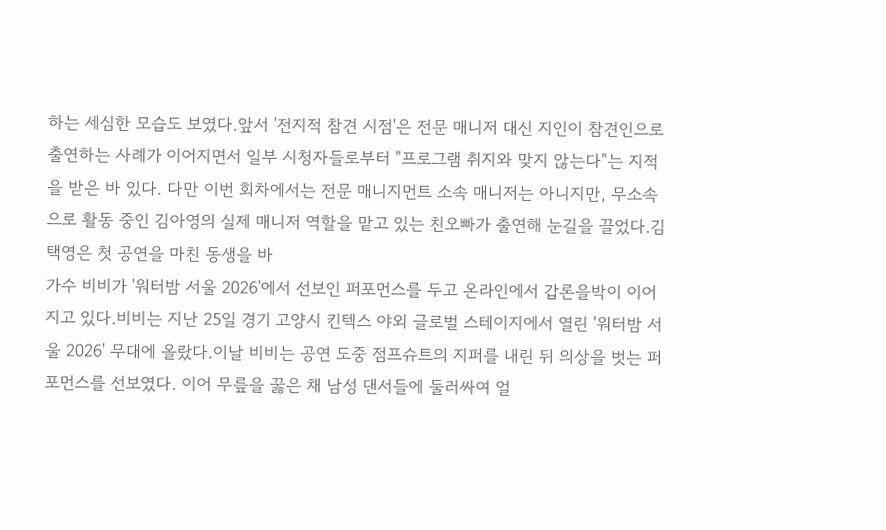하는 세심한 모습도 보였다.앞서 '전지적 참견 시점'은 전문 매니저 대신 지인이 참견인으로 출연하는 사례가 이어지면서 일부 시청자들로부터 "프로그램 취지와 맞지 않는다"는 지적을 받은 바 있다. 다만 이번 회차에서는 전문 매니지먼트 소속 매니저는 아니지만, 무소속으로 활동 중인 김아영의 실제 매니저 역할을 맡고 있는 친오빠가 출연해 눈길을 끌었다.김택영은 첫 공연을 마친 동생을 바
가수 비비가 '워터밤 서울 2026'에서 선보인 퍼포먼스를 두고 온라인에서 갑론을박이 이어지고 있다.비비는 지난 25일 경기 고양시 킨텍스 야외 글로벌 스테이지에서 열린 '워터밤 서울 2026' 무대에 올랐다.이날 비비는 공연 도중 점프슈트의 지퍼를 내린 뒤 의상을 벗는 퍼포먼스를 선보였다. 이어 무릎을 꿇은 채 남성 댄서들에 둘러싸여 얼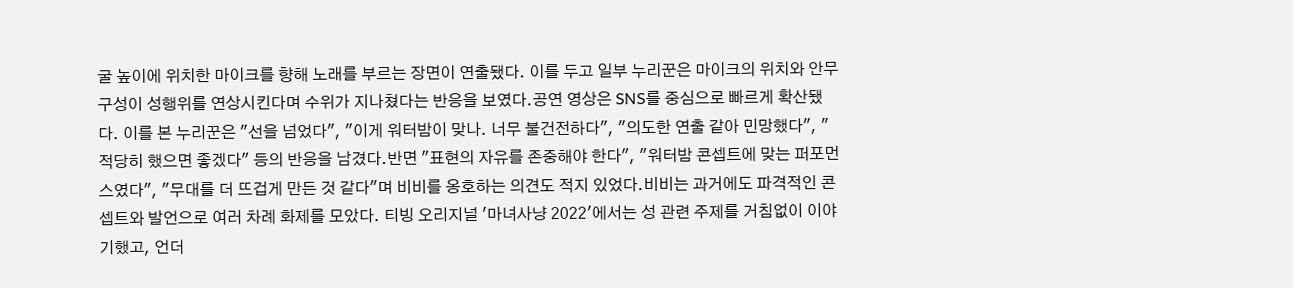굴 높이에 위치한 마이크를 향해 노래를 부르는 장면이 연출됐다. 이를 두고 일부 누리꾼은 마이크의 위치와 안무 구성이 성행위를 연상시킨다며 수위가 지나쳤다는 반응을 보였다.공연 영상은 SNS를 중심으로 빠르게 확산됐다. 이를 본 누리꾼은 "선을 넘었다", "이게 워터밤이 맞나. 너무 불건전하다", "의도한 연출 같아 민망했다", "적당히 했으면 좋겠다" 등의 반응을 남겼다.반면 "표현의 자유를 존중해야 한다", "워터밤 콘셉트에 맞는 퍼포먼스였다", "무대를 더 뜨겁게 만든 것 같다"며 비비를 옹호하는 의견도 적지 있었다.비비는 과거에도 파격적인 콘셉트와 발언으로 여러 차례 화제를 모았다. 티빙 오리지널 '마녀사냥 2022'에서는 성 관련 주제를 거침없이 이야기했고, 언더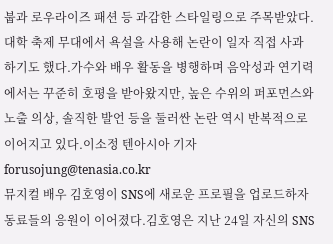붑과 로우라이즈 패션 등 과감한 스타일링으로 주목받았다. 대학 축제 무대에서 욕설을 사용해 논란이 일자 직접 사과하기도 했다.가수와 배우 활동을 병행하며 음악성과 연기력에서는 꾸준히 호평을 받아왔지만, 높은 수위의 퍼포먼스와 노출 의상, 솔직한 발언 등을 둘러싼 논란 역시 반복적으로 이어지고 있다.이소정 텐아시아 기자 forusojung@tenasia.co.kr
뮤지컬 배우 김호영이 SNS에 새로운 프로필을 업로드하자 동료들의 응원이 이어졌다.김호영은 지난 24일 자신의 SNS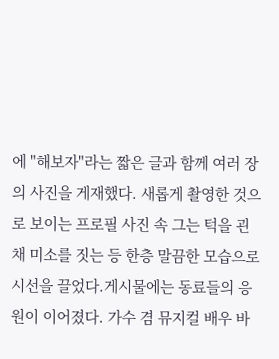에 "해보자"라는 짧은 글과 함께 여러 장의 사진을 게재했다. 새롭게 촬영한 것으로 보이는 프로필 사진 속 그는 턱을 괸 채 미소를 짓는 등 한층 말끔한 모습으로 시선을 끌었다.게시물에는 동료들의 응원이 이어졌다. 가수 겸 뮤지컬 배우 바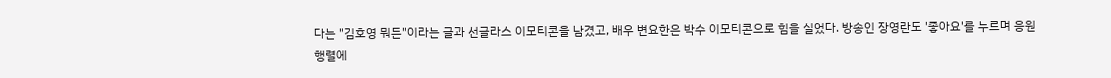다는 "김호영 뭐든"이라는 글과 선글라스 이모티콘을 남겼고, 배우 변요한은 박수 이모티콘으로 힘을 실었다. 방송인 장영란도 '좋아요'를 누르며 응원 행렬에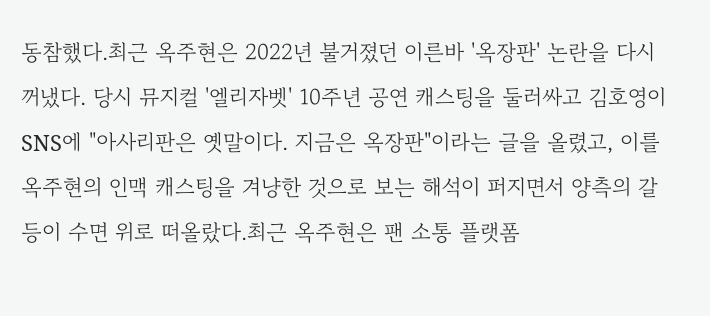동참했다.최근 옥주현은 2022년 불거졌던 이른바 '옥장판' 논란을 다시 꺼냈다. 당시 뮤지컬 '엘리자벳' 10주년 공연 캐스팅을 둘러싸고 김호영이 SNS에 "아사리판은 옛말이다. 지금은 옥장판"이라는 글을 올렸고, 이를 옥주현의 인맥 캐스팅을 겨냥한 것으로 보는 해석이 퍼지면서 양측의 갈등이 수면 위로 떠올랐다.최근 옥주현은 팬 소통 플랫폼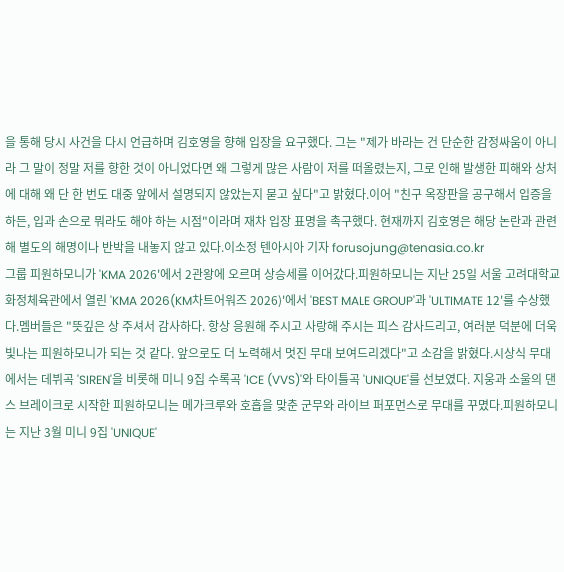을 통해 당시 사건을 다시 언급하며 김호영을 향해 입장을 요구했다. 그는 "제가 바라는 건 단순한 감정싸움이 아니라 그 말이 정말 저를 향한 것이 아니었다면 왜 그렇게 많은 사람이 저를 떠올렸는지, 그로 인해 발생한 피해와 상처에 대해 왜 단 한 번도 대중 앞에서 설명되지 않았는지 묻고 싶다"고 밝혔다.이어 "친구 옥장판을 공구해서 입증을 하든, 입과 손으로 뭐라도 해야 하는 시점"이라며 재차 입장 표명을 촉구했다. 현재까지 김호영은 해당 논란과 관련해 별도의 해명이나 반박을 내놓지 않고 있다.이소정 텐아시아 기자 forusojung@tenasia.co.kr
그룹 피원하모니가 'KMA 2026'에서 2관왕에 오르며 상승세를 이어갔다.피원하모니는 지난 25일 서울 고려대학교 화정체육관에서 열린 'KMA 2026(KM차트어워즈 2026)'에서 'BEST MALE GROUP'과 'ULTIMATE 12'를 수상했다.멤버들은 "뜻깊은 상 주셔서 감사하다. 항상 응원해 주시고 사랑해 주시는 피스 감사드리고, 여러분 덕분에 더욱 빛나는 피원하모니가 되는 것 같다. 앞으로도 더 노력해서 멋진 무대 보여드리겠다"고 소감을 밝혔다.시상식 무대에서는 데뷔곡 'SIREN'을 비롯해 미니 9집 수록곡 'ICE (VVS)'와 타이틀곡 'UNIQUE'를 선보였다. 지웅과 소울의 댄스 브레이크로 시작한 피원하모니는 메가크루와 호흡을 맞춘 군무와 라이브 퍼포먼스로 무대를 꾸몄다.피원하모니는 지난 3월 미니 9집 'UNIQUE'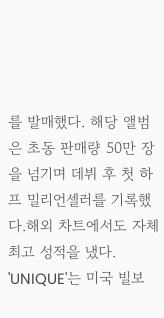를 발매했다. 해당 앨범은 초동 판매량 50만 장을 넘기며 데뷔 후 첫 하프 밀리언셀러를 기록했다.해외 차트에서도 자체 최고 성적을 냈다. 'UNIQUE'는 미국 빌보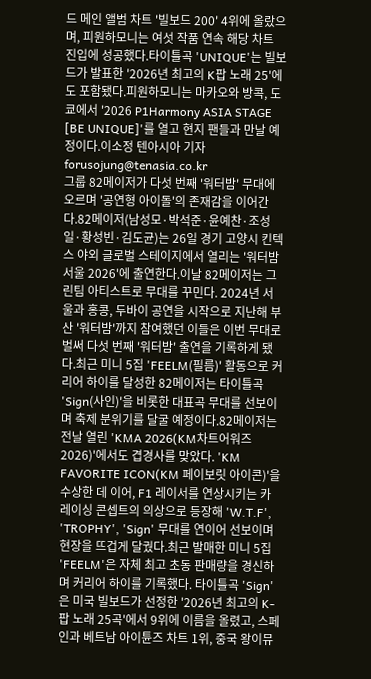드 메인 앨범 차트 '빌보드 200' 4위에 올랐으며, 피원하모니는 여섯 작품 연속 해당 차트 진입에 성공했다.타이틀곡 'UNIQUE'는 빌보드가 발표한 '2026년 최고의 K팝 노래 25'에도 포함됐다.피원하모니는 마카오와 방콕, 도쿄에서 '2026 P1Harmony ASIA STAGE [BE UNIQUE]'를 열고 현지 팬들과 만날 예정이다.이소정 텐아시아 기자 forusojung@tenasia.co.kr
그룹 82메이저가 다섯 번째 '워터밤' 무대에 오르며 '공연형 아이돌'의 존재감을 이어간다.82메이저(남성모·박석준·윤예찬·조성일·황성빈·김도균)는 26일 경기 고양시 킨텍스 야외 글로벌 스테이지에서 열리는 '워터밤 서울 2026'에 출연한다.이날 82메이저는 그린팀 아티스트로 무대를 꾸민다. 2024년 서울과 홍콩, 두바이 공연을 시작으로 지난해 부산 '워터밤'까지 참여했던 이들은 이번 무대로 벌써 다섯 번째 '워터밤' 출연을 기록하게 됐다.최근 미니 5집 'FEELM(필름)' 활동으로 커리어 하이를 달성한 82메이저는 타이틀곡 'Sign(사인)'을 비롯한 대표곡 무대를 선보이며 축제 분위기를 달굴 예정이다.82메이저는 전날 열린 'KMA 2026(KM차트어워즈 2026)'에서도 겹경사를 맞았다. 'KM FAVORITE ICON(KM 페이보릿 아이콘)'을 수상한 데 이어, F1 레이서를 연상시키는 카레이싱 콘셉트의 의상으로 등장해 'W.T.F', 'TROPHY', 'Sign' 무대를 연이어 선보이며 현장을 뜨겁게 달궜다.최근 발매한 미니 5집 'FEELM'은 자체 최고 초동 판매량을 경신하며 커리어 하이를 기록했다. 타이틀곡 'Sign'은 미국 빌보드가 선정한 '2026년 최고의 K-팝 노래 25곡'에서 9위에 이름을 올렸고, 스페인과 베트남 아이튠즈 차트 1위, 중국 왕이뮤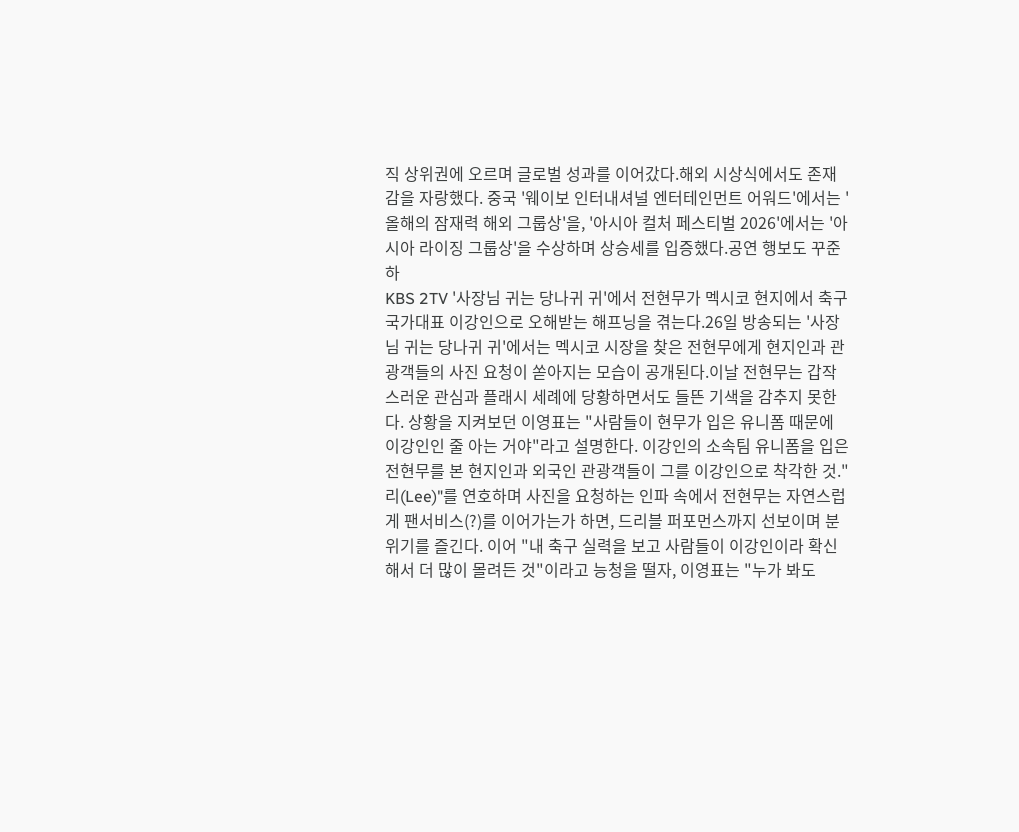직 상위권에 오르며 글로벌 성과를 이어갔다.해외 시상식에서도 존재감을 자랑했다. 중국 '웨이보 인터내셔널 엔터테인먼트 어워드'에서는 '올해의 잠재력 해외 그룹상'을, '아시아 컬처 페스티벌 2026'에서는 '아시아 라이징 그룹상'을 수상하며 상승세를 입증했다.공연 행보도 꾸준하
KBS 2TV '사장님 귀는 당나귀 귀'에서 전현무가 멕시코 현지에서 축구 국가대표 이강인으로 오해받는 해프닝을 겪는다.26일 방송되는 '사장님 귀는 당나귀 귀'에서는 멕시코 시장을 찾은 전현무에게 현지인과 관광객들의 사진 요청이 쏟아지는 모습이 공개된다.이날 전현무는 갑작스러운 관심과 플래시 세례에 당황하면서도 들뜬 기색을 감추지 못한다. 상황을 지켜보던 이영표는 "사람들이 현무가 입은 유니폼 때문에 이강인인 줄 아는 거야"라고 설명한다. 이강인의 소속팀 유니폼을 입은 전현무를 본 현지인과 외국인 관광객들이 그를 이강인으로 착각한 것."리(Lee)"를 연호하며 사진을 요청하는 인파 속에서 전현무는 자연스럽게 팬서비스(?)를 이어가는가 하면, 드리블 퍼포먼스까지 선보이며 분위기를 즐긴다. 이어 "내 축구 실력을 보고 사람들이 이강인이라 확신해서 더 많이 몰려든 것"이라고 능청을 떨자, 이영표는 "누가 봐도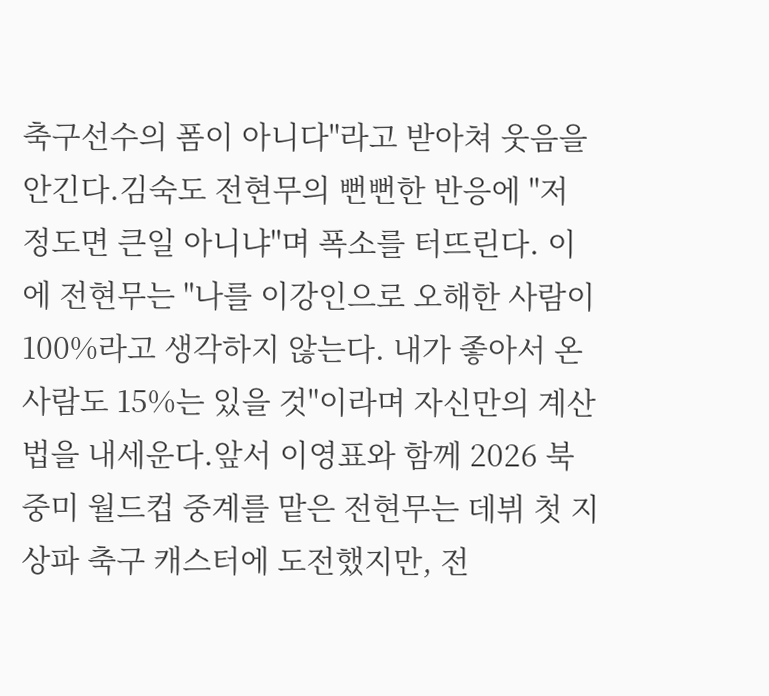축구선수의 폼이 아니다"라고 받아쳐 웃음을 안긴다.김숙도 전현무의 뻔뻔한 반응에 "저 정도면 큰일 아니냐"며 폭소를 터뜨린다. 이에 전현무는 "나를 이강인으로 오해한 사람이 100%라고 생각하지 않는다. 내가 좋아서 온 사람도 15%는 있을 것"이라며 자신만의 계산법을 내세운다.앞서 이영표와 함께 2026 북중미 월드컵 중계를 맡은 전현무는 데뷔 첫 지상파 축구 캐스터에 도전했지만, 전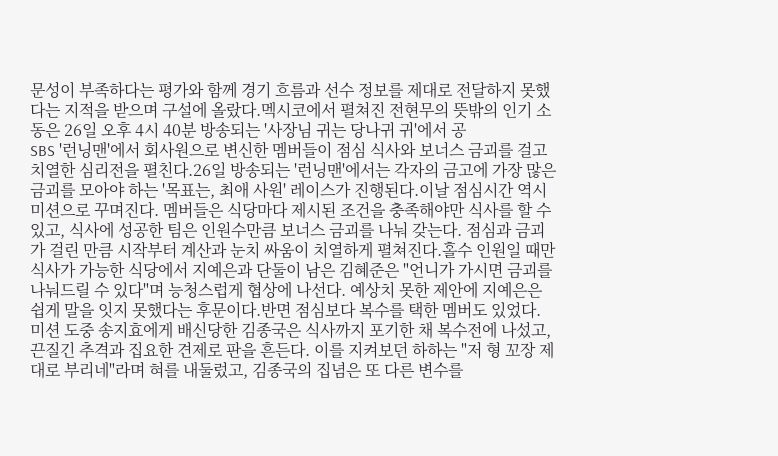문성이 부족하다는 평가와 함께 경기 흐름과 선수 정보를 제대로 전달하지 못했다는 지적을 받으며 구설에 올랐다.멕시코에서 펼쳐진 전현무의 뜻밖의 인기 소동은 26일 오후 4시 40분 방송되는 '사장님 귀는 당나귀 귀'에서 공
SBS '런닝맨'에서 회사원으로 변신한 멤버들이 점심 식사와 보너스 금괴를 걸고 치열한 심리전을 펼친다.26일 방송되는 '런닝맨'에서는 각자의 금고에 가장 많은 금괴를 모아야 하는 '목표는, 최애 사원' 레이스가 진행된다.이날 점심시간 역시 미션으로 꾸며진다. 멤버들은 식당마다 제시된 조건을 충족해야만 식사를 할 수 있고, 식사에 성공한 팀은 인원수만큼 보너스 금괴를 나눠 갖는다. 점심과 금괴가 걸린 만큼 시작부터 계산과 눈치 싸움이 치열하게 펼쳐진다.홀수 인원일 때만 식사가 가능한 식당에서 지예은과 단둘이 남은 김혜준은 "언니가 가시면 금괴를 나눠드릴 수 있다"며 능청스럽게 협상에 나선다. 예상치 못한 제안에 지예은은 쉽게 말을 잇지 못했다는 후문이다.반면 점심보다 복수를 택한 멤버도 있었다. 미션 도중 송지효에게 배신당한 김종국은 식사까지 포기한 채 복수전에 나섰고, 끈질긴 추격과 집요한 견제로 판을 흔든다. 이를 지켜보던 하하는 "저 형 꼬장 제대로 부리네"라며 혀를 내둘렀고, 김종국의 집념은 또 다른 변수를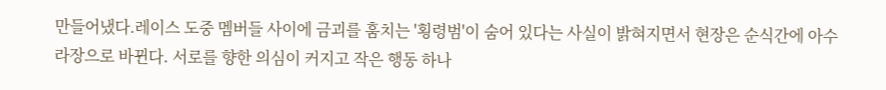만들어냈다.레이스 도중 멤버들 사이에 금괴를 훔치는 '횡령범'이 숨어 있다는 사실이 밝혀지면서 현장은 순식간에 아수라장으로 바뀐다. 서로를 향한 의심이 커지고 작은 행동 하나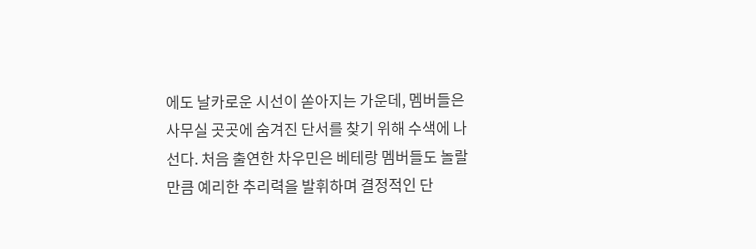에도 날카로운 시선이 쏟아지는 가운데, 멤버들은 사무실 곳곳에 숨겨진 단서를 찾기 위해 수색에 나선다. 처음 출연한 차우민은 베테랑 멤버들도 놀랄 만큼 예리한 추리력을 발휘하며 결정적인 단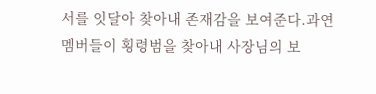서를 잇달아 찾아내 존재감을 보여준다.과연 멤버들이 횡령범을 찾아내 사장님의 보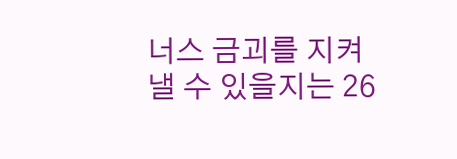너스 금괴를 지켜낼 수 있을지는 26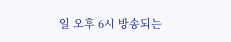일 오후 6시 방송되는